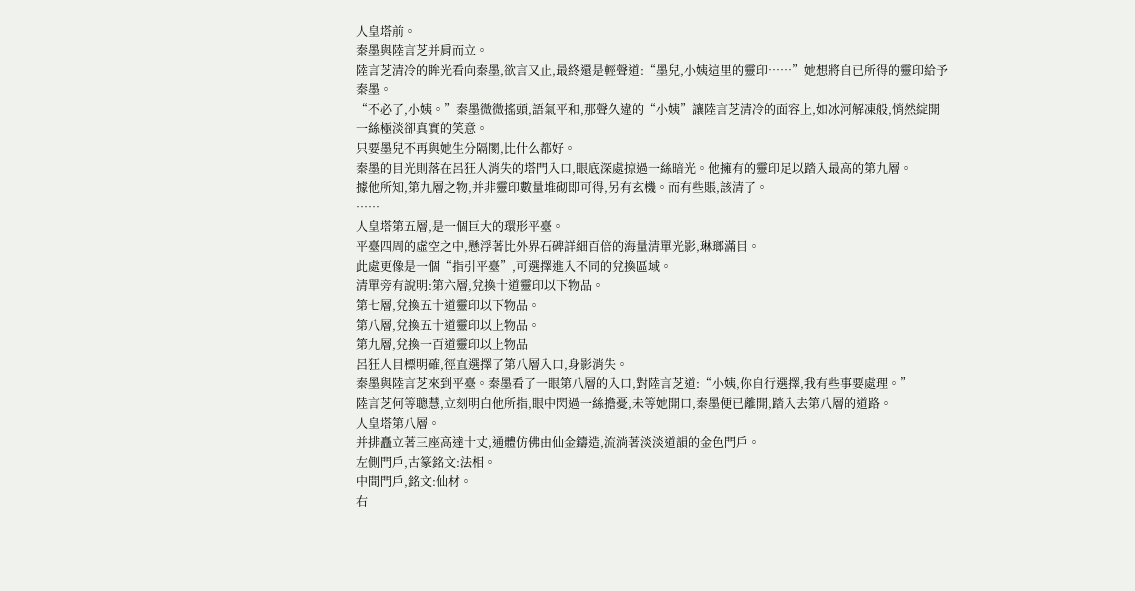人皇塔前。
秦墨與陸言芝并肩而立。
陸言芝清冷的眸光看向秦墨,欲言又止,最終還是輕聲道:“墨兒,小姨這里的靈印……”她想將自已所得的靈印給予秦墨。
“不必了,小姨。”秦墨微微搖頭,語氣平和,那聲久違的“小姨”讓陸言芝清冷的面容上,如冰河解凍般,悄然綻開一絲極淡卻真實的笑意。
只要墨兒不再與她生分隔閡,比什么都好。
秦墨的目光則落在呂狂人消失的塔門入口,眼底深處掠過一絲暗光。他擁有的靈印足以踏入最高的第九層。
據他所知,第九層之物,并非靈印數量堆砌即可得,另有玄機。而有些賬,該清了。
……
人皇塔第五層,是一個巨大的環形平臺。
平臺四周的虛空之中,懸浮著比外界石碑詳細百倍的海量清單光影,琳瑯滿目。
此處更像是一個“指引平臺”,可選擇進入不同的兌換區域。
清單旁有說明:第六層,兌換十道靈印以下物品。
第七層,兌換五十道靈印以下物品。
第八層,兌換五十道靈印以上物品。
第九層,兌換一百道靈印以上物品
呂狂人目標明確,徑直選擇了第八層入口,身影消失。
秦墨與陸言芝來到平臺。秦墨看了一眼第八層的入口,對陸言芝道:“小姨,你自行選擇,我有些事要處理。”
陸言芝何等聰慧,立刻明白他所指,眼中閃過一絲擔憂,未等她開口,秦墨便已離開,踏入去第八層的道路。
人皇塔第八層。
并排矗立著三座高達十丈,通體仿佛由仙金鑄造,流淌著淡淡道韻的金色門戶。
左側門戶,古篆銘文:法相。
中間門戶,銘文:仙材。
右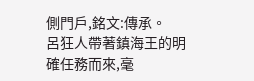側門戶,銘文:傳承。
呂狂人帶著鎮海王的明確任務而來,毫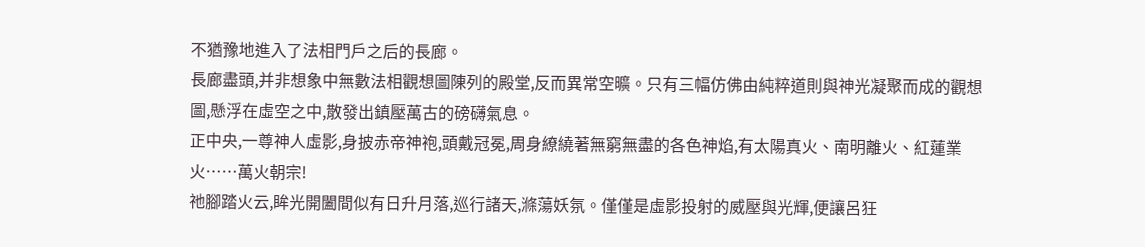不猶豫地進入了法相門戶之后的長廊。
長廊盡頭,并非想象中無數法相觀想圖陳列的殿堂,反而異常空曠。只有三幅仿佛由純粹道則與神光凝聚而成的觀想圖,懸浮在虛空之中,散發出鎮壓萬古的磅礴氣息。
正中央,一尊神人虛影,身披赤帝神袍,頭戴冠冕,周身繚繞著無窮無盡的各色神焰,有太陽真火、南明離火、紅蓮業火……萬火朝宗!
祂腳踏火云,眸光開闔間似有日升月落,巡行諸天,滌蕩妖氛。僅僅是虛影投射的威壓與光輝,便讓呂狂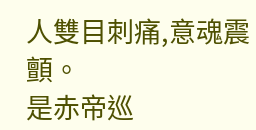人雙目刺痛,意魂震顫。
是赤帝巡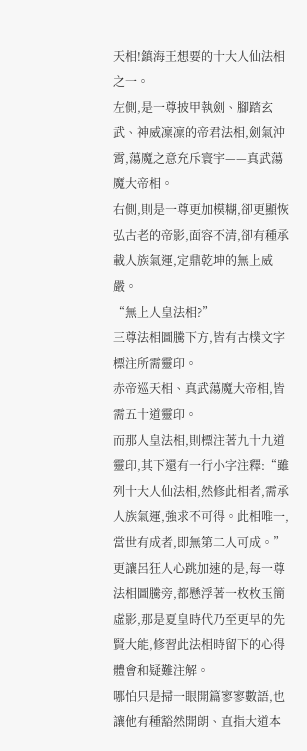天相!鎮海王想要的十大人仙法相之一。
左側,是一尊披甲執劍、腳踏玄武、神威凜凜的帝君法相,劍氣沖霄,蕩魔之意充斥寰宇——真武蕩魔大帝相。
右側,則是一尊更加模糊,卻更顯恢弘古老的帝影,面容不清,卻有種承載人族氣運,定鼎乾坤的無上威嚴。
“無上人皇法相?”
三尊法相圖騰下方,皆有古樸文字標注所需靈印。
赤帝巡天相、真武蕩魔大帝相,皆需五十道靈印。
而那人皇法相,則標注著九十九道靈印,其下還有一行小字注釋:“雖列十大人仙法相,然修此相者,需承人族氣運,強求不可得。此相唯一,當世有成者,即無第二人可成。”
更讓呂狂人心跳加速的是,每一尊法相圖騰旁,都懸浮著一枚枚玉簡虛影,那是夏皇時代乃至更早的先賢大能,修習此法相時留下的心得體會和疑難注解。
哪怕只是掃一眼開篇寥寥數語,也讓他有種豁然開朗、直指大道本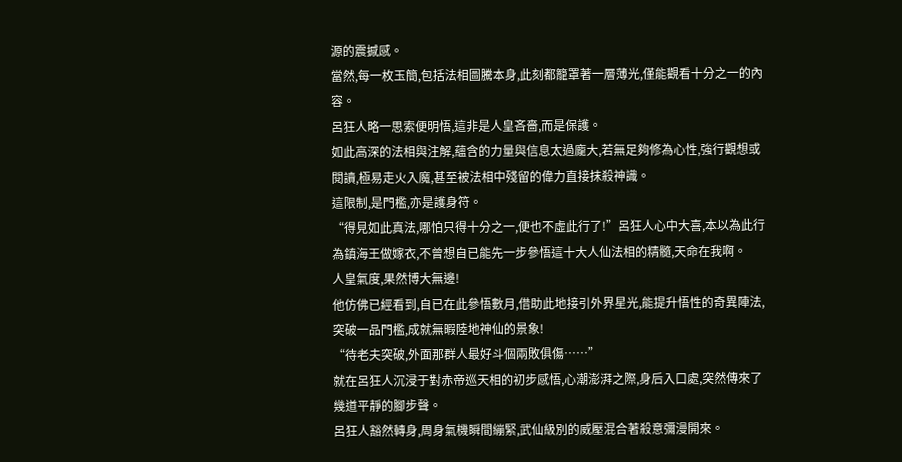源的震撼感。
當然,每一枚玉簡,包括法相圖騰本身,此刻都籠罩著一層薄光,僅能觀看十分之一的內容。
呂狂人略一思索便明悟,這非是人皇吝嗇,而是保護。
如此高深的法相與注解,蘊含的力量與信息太過龐大,若無足夠修為心性,強行觀想或閱讀,極易走火入魔,甚至被法相中殘留的偉力直接抹殺神識。
這限制,是門檻,亦是護身符。
“得見如此真法,哪怕只得十分之一,便也不虛此行了!”呂狂人心中大喜,本以為此行為鎮海王做嫁衣,不曾想自已能先一步參悟這十大人仙法相的精髓,天命在我啊。
人皇氣度,果然博大無邊!
他仿佛已經看到,自已在此參悟數月,借助此地接引外界星光,能提升悟性的奇異陣法,突破一品門檻,成就無暇陸地神仙的景象!
“待老夫突破,外面那群人最好斗個兩敗俱傷……”
就在呂狂人沉浸于對赤帝巡天相的初步感悟,心潮澎湃之際,身后入口處,突然傳來了幾道平靜的腳步聲。
呂狂人豁然轉身,周身氣機瞬間繃緊,武仙級別的威壓混合著殺意彌漫開來。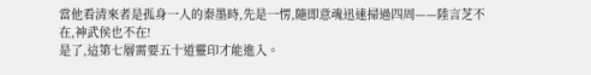當他看清來者是孤身一人的秦墨時,先是一愣,隨即意魂迅速掃過四周——陸言芝不在,神武侯也不在!
是了,這第七層需要五十道靈印才能進入。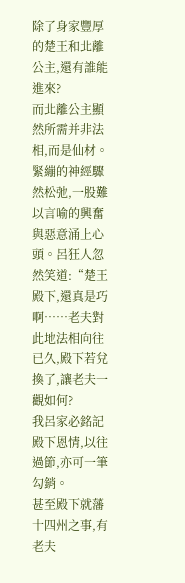除了身家豐厚的楚王和北離公主,還有誰能進來?
而北離公主顯然所需并非法相,而是仙材。
緊繃的神經驟然松弛,一股難以言喻的興奮與惡意涌上心頭。呂狂人忽然笑道:“楚王殿下,還真是巧啊……老夫對此地法相向往已久,殿下若兌換了,讓老夫一觀如何?
我呂家必銘記殿下恩情,以往過節,亦可一筆勾銷。
甚至殿下就藩十四州之事,有老夫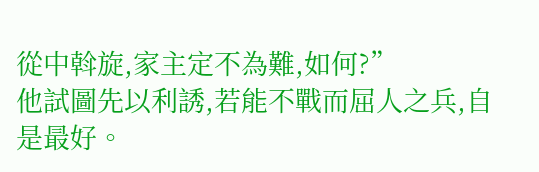從中斡旋,家主定不為難,如何?”
他試圖先以利誘,若能不戰而屈人之兵,自是最好。